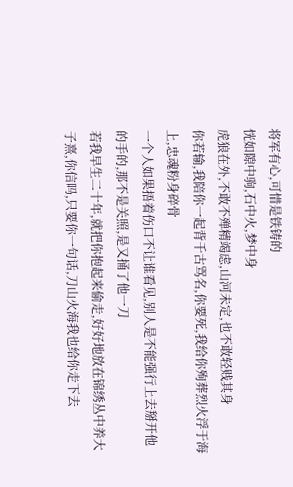将军有心,可惜是铁铸的
恍如隙中驹,石中火,梦中身
虎狼在外,不敢不殚精竭虑,山河未定,也不敢轻贱其身
你若输,我陪你一起背千古骂名,你要死,我给你殉葬烈火浮于海上,忠魂粉身碎骨
一个人如果捂着伤口不让谁看见,别人是不能强行上去掰开他的手的,那不是关照,是又捅了他一刀
若我早生二十年,就把你抱起来偷走,好好地放在锦绣丛中养大
子熹,你信吗,只要你一句话,刀山火海我也给你走下去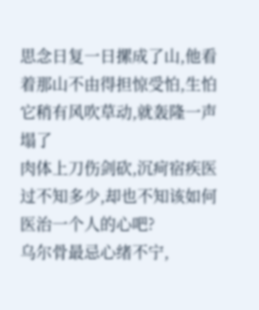思念日复一日摞成了山,他看着那山不由得担惊受怕,生怕它稍有风吹草动,就轰隆一声塌了
肉体上刀伤剑砍,沉疴宿疾医过不知多少,却也不知该如何医治一个人的心吧?
乌尔骨最忌心绪不宁,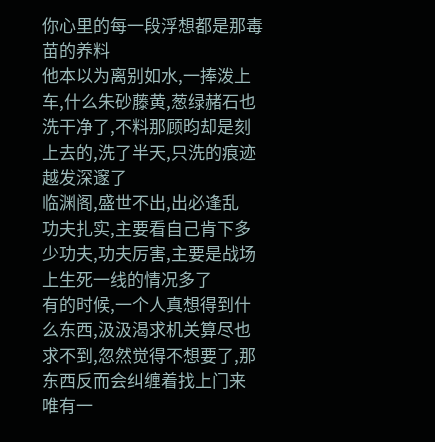你心里的每一段浮想都是那毒苗的养料
他本以为离别如水,一捧泼上车,什么朱砂藤黄,葱绿赭石也洗干净了,不料那顾昀却是刻上去的,洗了半天,只洗的痕迹越发深邃了
临渊阁,盛世不出,出必逢乱
功夫扎实,主要看自己肯下多少功夫,功夫厉害,主要是战场上生死一线的情况多了
有的时候,一个人真想得到什么东西,汲汲渴求机关算尽也求不到,忽然觉得不想要了,那东西反而会纠缠着找上门来
唯有一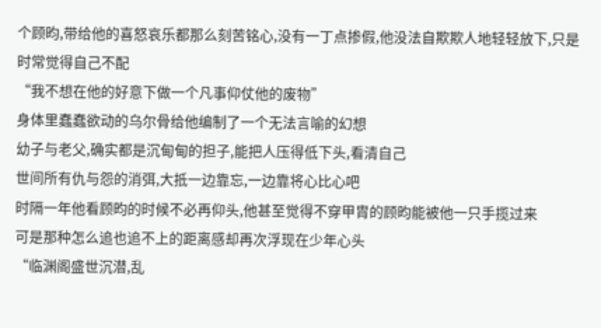个顾昀,带给他的喜怒哀乐都那么刻苦铭心,没有一丁点掺假,他没法自欺欺人地轻轻放下,只是时常觉得自己不配
“我不想在他的好意下做一个凡事仰仗他的废物”
身体里蠢蠢欲动的乌尔骨给他编制了一个无法言喻的幻想
幼子与老父,确实都是沉甸甸的担子,能把人压得低下头,看清自己
世间所有仇与怨的消弭,大抵一边靠忘,一边靠将心比心吧
时隔一年他看顾昀的时候不必再仰头,他甚至觉得不穿甲胄的顾昀能被他一只手揽过来
可是那种怎么追也追不上的距离感却再次浮现在少年心头
“临渊阁盛世沉潜,乱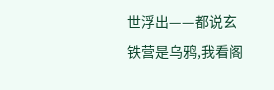世浮出——都说玄铁营是乌鸦,我看阁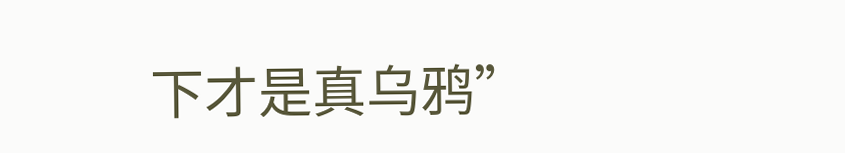下才是真乌鸦”